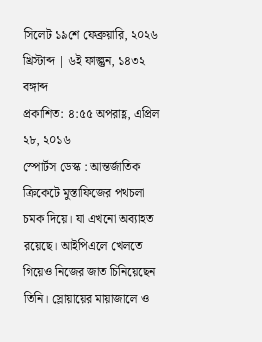সিলেট ১৯শে ফেব্রুয়ারি, ২০২৬ খ্রিস্টাব্দ | ৬ই ফাল্গুন, ১৪৩২ বঙ্গাব্দ
প্রকাশিত: ৪:৫৫ অপরাহ্ণ, এপ্রিল ২৮, ২০১৬
স্পোর্টস ডেস্ক : আন্তর্জাতিক ক্রিকেটে মুস্তাফিজের পথচলা চমক দিয়ে। যা এখনো অব্যাহত রয়েছে। আইপিএলে খেলতে গিয়েও নিজের জাত চিনিয়েছেন তিনি। স্লোয়ায়ের মায়াজালে ও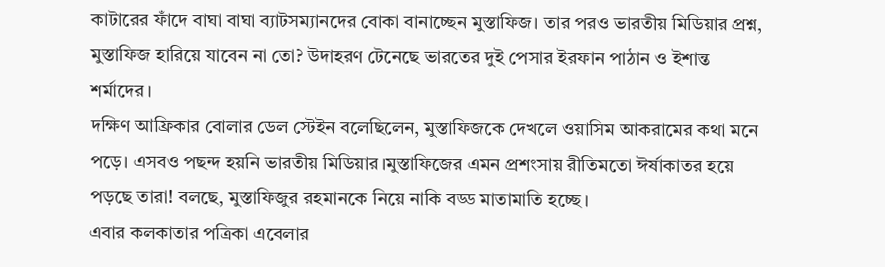কাটারের ফাঁদে বাঘা বাঘা ব্যাটসম্যানদের বোকা বানাচ্ছেন মুস্তাফিজ। তার পরও ভারতীয় মিডিয়ার প্রশ্ন, মুস্তাফিজ হারিয়ে যাবেন না তো? উদাহরণ টেনেছে ভারতের দুই পেসার ইরফান পাঠান ও ইশান্ত শর্মাদের।
দক্ষিণ আফ্রিকার বোলার ডেল স্টেইন বলেছিলেন, মুস্তাফিজকে দেখলে ওয়াসিম আকরামের কথা মনে পড়ে। এসবও পছন্দ হয়নি ভারতীয় মিডিয়ার।মুস্তাফিজের এমন প্রশংসায় রীতিমতো ঈর্ষাকাতর হয়ে পড়ছে তারা! বলছে, মুস্তাফিজুর রহমানকে নিয়ে নাকি বড্ড মাতামাতি হচ্ছে।
এবার কলকাতার পত্রিকা এবেলার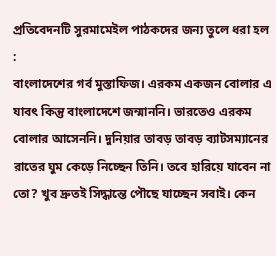প্রতিবেদনটি সুরমামেইল পাঠকদের জন্য তুলে ধরা হল :
বাংলাদেশের গর্ব মুস্তাফিজ। এরকম একজন বোলার এ যাবৎ কিন্তু বাংলাদেশে জন্মাননি। ভারতেও এরকম বোলার আসেননি। দুনিয়ার তাবড় তাবড় ব্যাটসম্যানের রাতের ঘুম কেড়ে নিচ্ছেন তিনি। তবে হারিয়ে যাবেন না তো? খুব দ্রুতই সিদ্ধান্তে পৌছে যাচ্ছেন সবাই। কেন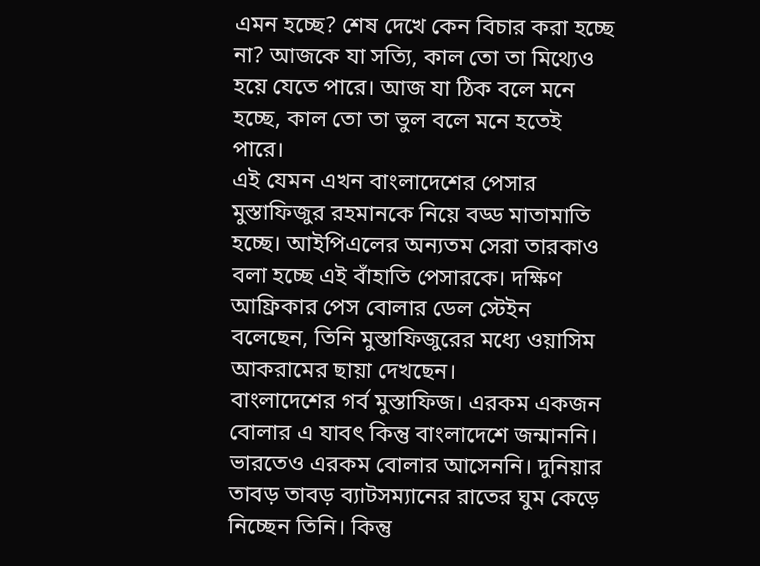এমন হচ্ছে? শেষ দেখে কেন বিচার করা হচ্ছে না? আজকে যা সত্যি, কাল তো তা মিথ্যেও হয়ে যেতে পারে। আজ যা ঠিক বলে মনে হচ্ছে, কাল তো তা ভুল বলে মনে হতেই পারে।
এই যেমন এখন বাংলাদেশের পেসার মুস্তাফিজুর রহমানকে নিয়ে বড্ড মাতামাতি হচ্ছে। আইপিএলের অন্যতম সেরা তারকাও বলা হচ্ছে এই বাঁহাতি পেসারকে। দক্ষিণ আফ্রিকার পেস বোলার ডেল স্টেইন বলেছেন, তিনি মুস্তাফিজুরের মধ্যে ওয়াসিম আকরামের ছায়া দেখছেন।
বাংলাদেশের গর্ব মুস্তাফিজ। এরকম একজন বোলার এ যাবৎ কিন্তু বাংলাদেশে জন্মাননি। ভারতেও এরকম বোলার আসেননি। দুনিয়ার তাবড় তাবড় ব্যাটসম্যানের রাতের ঘুম কেড়ে নিচ্ছেন তিনি। কিন্তু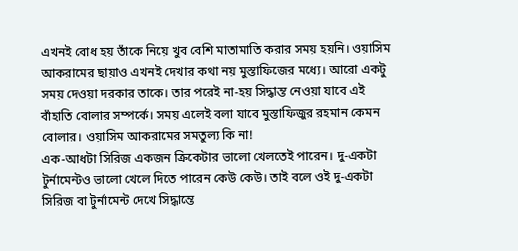এখনই বোধ হয় তাঁকে নিয়ে খুব বেশি মাতামাতি করার সময় হয়নি। ওয়াসিম আকরামের ছায়াও এখনই দেখার কথা নয় মুস্তাফিজের মধ্যে। আরো একটু সময় দেওয়া দরকার তাকে। তার পরেই না-হয় সিদ্ধান্ত নেওয়া যাবে এই বাঁহাতি বোলার সম্পর্কে। সময় এলেই বলা যাবে মুস্তাফিজুর রহমান কেমন বোলার। ওয়াসিম আকরামের সমতুল্য কি না!
এক-আধটা সিরিজ একজন ক্রিকেটার ভালো খেলতেই পারেন। দু-একটা টুর্নামেন্টও ভালো খেলে দিতে পারেন কেউ কেউ। তাই বলে ওই দু-একটা সিরিজ বা টুর্নামেন্ট দেখে সিদ্ধান্তে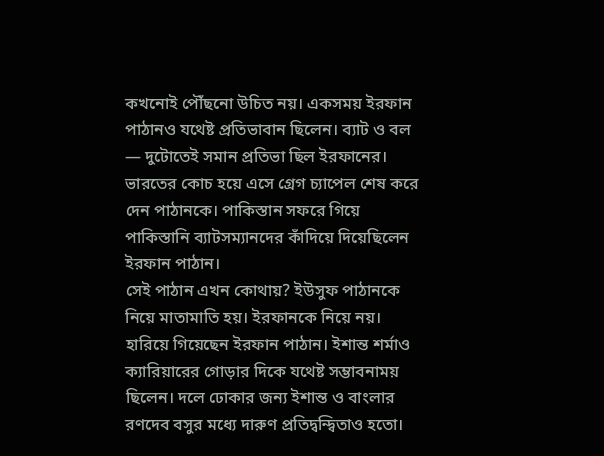কখনোই পৌঁছনো উচিত নয়। একসময় ইরফান পাঠানও যথেষ্ট প্রতিভাবান ছিলেন। ব্যাট ও বল — দুটোতেই সমান প্রতিভা ছিল ইরফানের। ভারতের কোচ হয়ে এসে গ্রেগ চ্যাপেল শেষ করে দেন পাঠানকে। পাকিস্তান সফরে গিয়ে পাকিস্তানি ব্যাটসম্যানদের কাঁদিয়ে দিয়েছিলেন ইরফান পাঠান।
সেই পাঠান এখন কোথায়? ইউসুফ পাঠানকে নিয়ে মাতামাতি হয়। ইরফানকে নিয়ে নয়। হারিয়ে গিয়েছেন ইরফান পাঠান। ইশান্ত শর্মাও ক্যারিয়ারের গোড়ার দিকে যথেষ্ট সম্ভাবনাময় ছিলেন। দলে ঢোকার জন্য ইশান্ত ও বাংলার রণদেব বসুর মধ্যে দারুণ প্রতিদ্বন্দ্বিতাও হতো।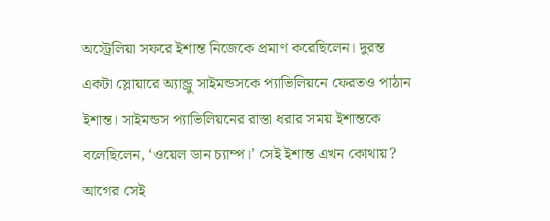অস্ট্রেলিয়া সফরে ইশান্ত নিজেকে প্রমাণ করেছিলেন। দুরন্ত একটা স্লোয়ারে অ্যান্ড্রু সাইমন্ডসকে প্যাভিলিয়নে ফেরতও পাঠান ইশান্ত। সাইমন্ডস প্যাভিলিয়নের রাস্তা ধরার সময় ইশান্তকে বলেছিলেন, ‘ওয়েল ডান চ্যাম্প।’ সেই ইশান্ত এখন কোথায়? আগের সেই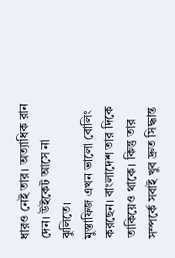ধারও নেই তার। অত্যাধিক রান দেন। উইকেট আসে না ঝুলিতে।
মুস্তাফিজ এখন ভালো বোলিং করছেন। বাংলাদেশ তার দিকে তাকিয়েও থাকে। কিন্তু তার সম্পর্কে সবাই খুব দ্রুত সিদ্ধান্ত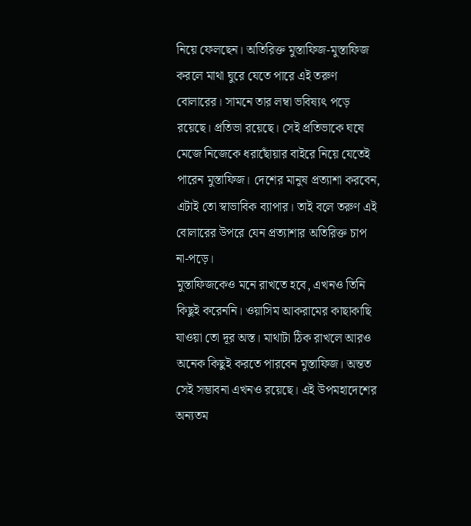নিয়ে ফেলছেন। অতিরিক্ত মুস্তাফিজ-মুস্তাফিজ করলে মাথা ঘুরে যেতে পারে এই তরুণ বোলারের। সামনে তার লম্বা ভবিষ্যৎ পড়ে রয়েছে। প্রতিভা রয়েছে। সেই প্রতিভাকে ঘষে মেজে নিজেকে ধরাছোঁয়ার বাইরে নিয়ে যেতেই পারেন মুস্তাফিজ। দেশের মানুষ প্রত্যাশা করবেন, এটাই তো স্বাভাবিক ব্যাপার। তাই বলে তরুণ এই বোলারের উপরে যেন প্রত্যাশার অতিরিক্ত চাপ না-পড়ে।
মুস্তাফিজকেও মনে রাখতে হবে, এখনও তিনি কিছুই করেননি। ওয়াসিম আকরামের কাছাকাছি যাওয়া তো দূর অস্ত। মাথাটা ঠিক রাখলে আরও অনেক কিছুই করতে পারবেন মুস্তাফিজ। অন্তত সেই সম্ভাবনা এখনও রয়েছে। এই উপমহাদেশের অন্যতম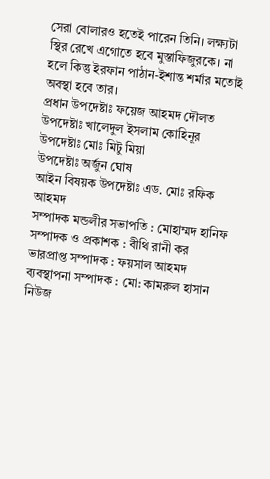সেরা বোলারও হতেই পারেন তিনি। লক্ষ্যটা স্থির রেখে এগোতে হবে মুস্তাফিজুরকে। না হলে কিন্তু ইরফান পাঠান-ইশান্ত শর্মার মতোই অবস্থা হবে তার।
প্রধান উপদেষ্টাঃ ফয়েজ আহমদ দৌলত
উপদেষ্টাঃ খালেদুল ইসলাম কোহিনূর
উপদেষ্টাঃ মোঃ মিটু মিয়া
উপদেষ্টাঃ অর্জুন ঘোষ
আইন বিষয়ক উপদেষ্টাঃ এড. মোঃ রফিক আহমদ
সম্পাদক মন্ডলীর সভাপতি : মোহাম্মদ হানিফ
সম্পাদক ও প্রকাশক : বীথি রানী কর
ভারপ্রাপ্ত সম্পাদক : ফয়সাল আহমদ
ব্যবস্থাপনা সম্পাদক : মো: কামরুল হাসান
নিউজ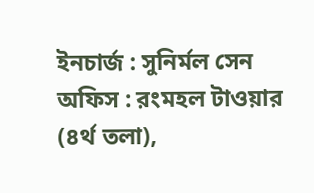ইনচার্জ : সুনির্মল সেন
অফিস : রংমহল টাওয়ার (৪র্থ তলা),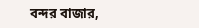বন্দর বাজার,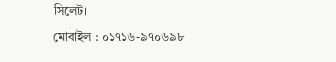সিলেট।
মোবাইল : ০১৭১৬-৯৭০৬৯৮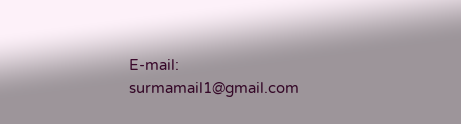E-mail: surmamail1@gmail.com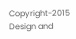Copyright-2015
Design and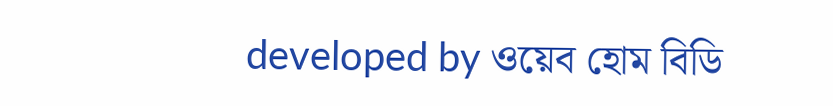developed by ওয়েব হোম বিডি